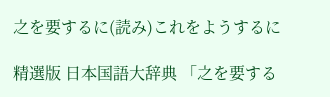之を要するに(読み)これをようするに

精選版 日本国語大辞典 「之を要する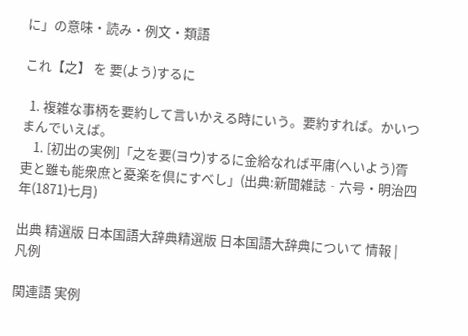に」の意味・読み・例文・類語

これ【之】 を 要(よう)するに

  1. 複雑な事柄を要約して言いかえる時にいう。要約すれば。かいつまんでいえば。
    1. [初出の実例]「之を要(ヨウ)するに金給なれば平庸(へいよう)胥吏と雖も能衆庶と憂楽を倶にすべし」(出典:新聞雑誌‐六号・明治四年(1871)七月)

出典 精選版 日本国語大辞典精選版 日本国語大辞典について 情報 | 凡例

関連語 実例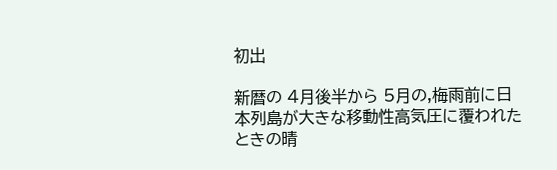初出

新暦の 4月後半から 5月の,梅雨前に日本列島が大きな移動性高気圧に覆われたときの晴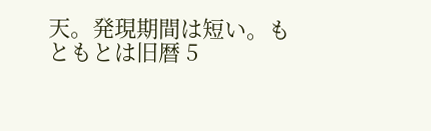天。発現期間は短い。もともとは旧暦 5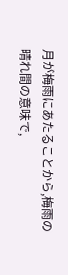月が梅雨にあたることから,梅雨の晴れ間の意味で,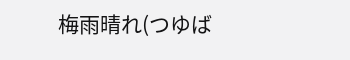梅雨晴れ(つゆば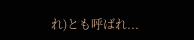れ)とも呼ばれ...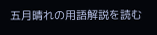五月晴れの用語解説を読む